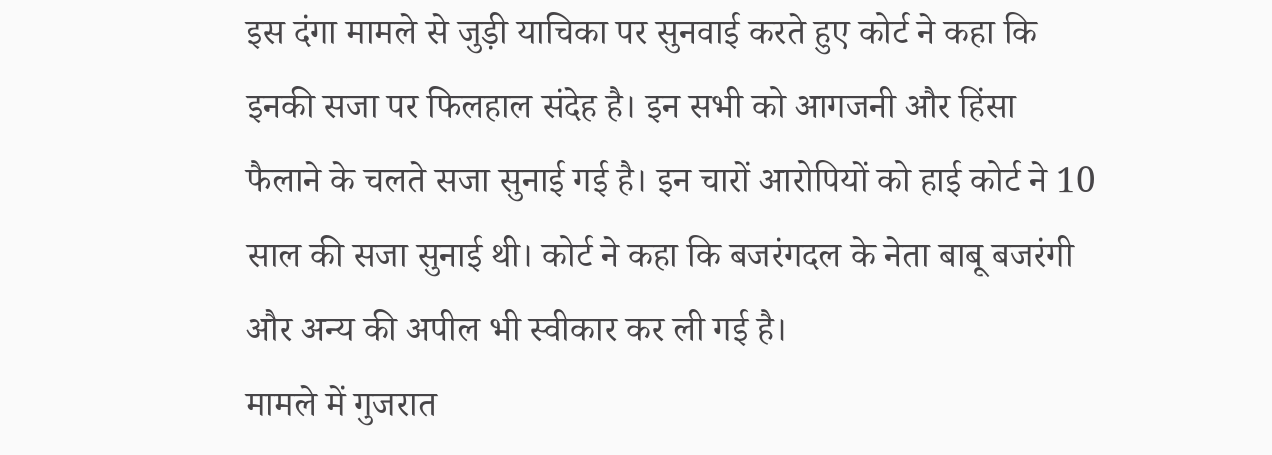इस दंगा मामले से जुड़ी याचिका पर सुनवाई करते हुए कोर्ट ने कहा कि इनकी सजा पर फिलहाल संदेह है। इन सभी को आगजनी और हिंसा फैलाने के चलते सजा सुनाई गई है। इन चारों आरोपियों को हाई कोर्ट ने 10 साल की सजा सुनाई थी। कोर्ट ने कहा कि बजरंगदल के नेता बाबू बजरंगी और अन्य की अपील भी स्वीकार कर ली गई है।
मामले में गुजरात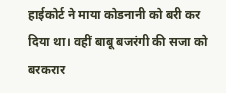हाईकोर्ट ने माया कोडनानी को बरी कर दिया था। वहीं बाबू बजरंगी की सजा को बरकरार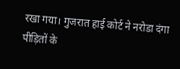रखा गया। गुजरात हाई कोर्ट ने नरोडा दंगा पीड़ितों के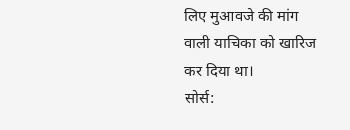लिए मुआवजे की मांग वाली याचिका को खारिज कर दिया था।
सोर्स: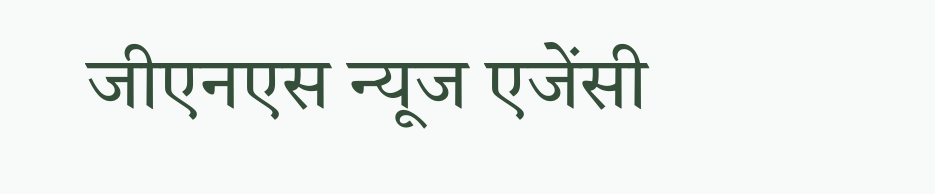जीएनएस न्यूज एजेंसी